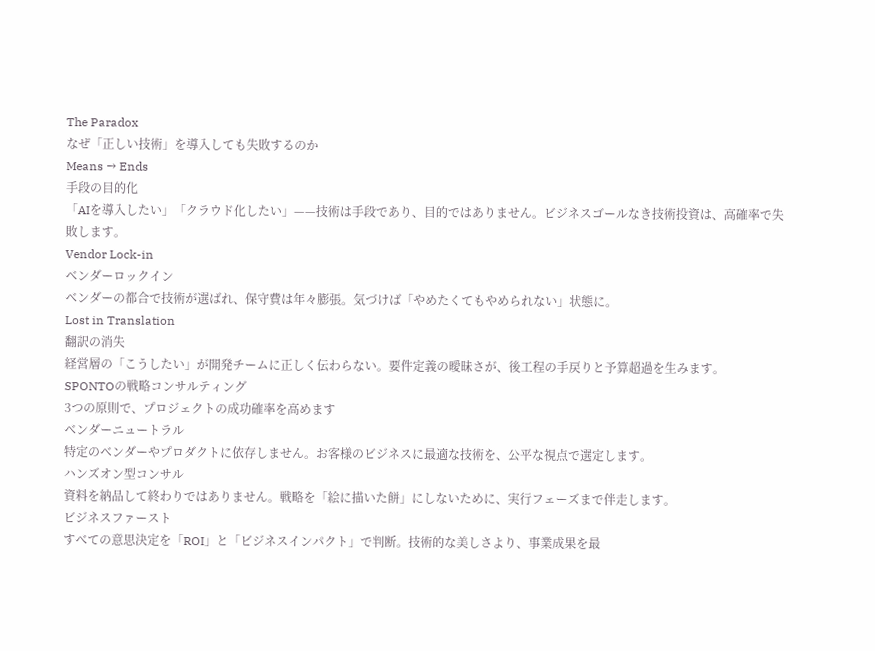The Paradox
なぜ「正しい技術」を導入しても失敗するのか
Means → Ends
手段の目的化
「AIを導入したい」「クラウド化したい」——技術は手段であり、目的ではありません。ビジネスゴールなき技術投資は、高確率で失敗します。
Vendor Lock-in
ベンダーロックイン
ベンダーの都合で技術が選ばれ、保守費は年々膨張。気づけば「やめたくてもやめられない」状態に。
Lost in Translation
翻訳の消失
経営層の「こうしたい」が開発チームに正しく伝わらない。要件定義の曖昧さが、後工程の手戻りと予算超過を生みます。
SPONTOの戦略コンサルティング
3つの原則で、プロジェクトの成功確率を高めます
ベンダーニュートラル
特定のベンダーやプロダクトに依存しません。お客様のビジネスに最適な技術を、公平な視点で選定します。
ハンズオン型コンサル
資料を納品して終わりではありません。戦略を「絵に描いた餅」にしないために、実行フェーズまで伴走します。
ビジネスファースト
すべての意思決定を「ROI」と「ビジネスインパクト」で判断。技術的な美しさより、事業成果を最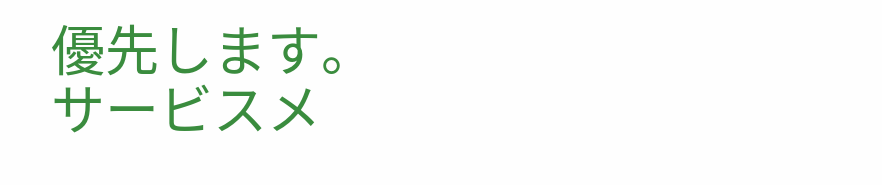優先します。
サービスメ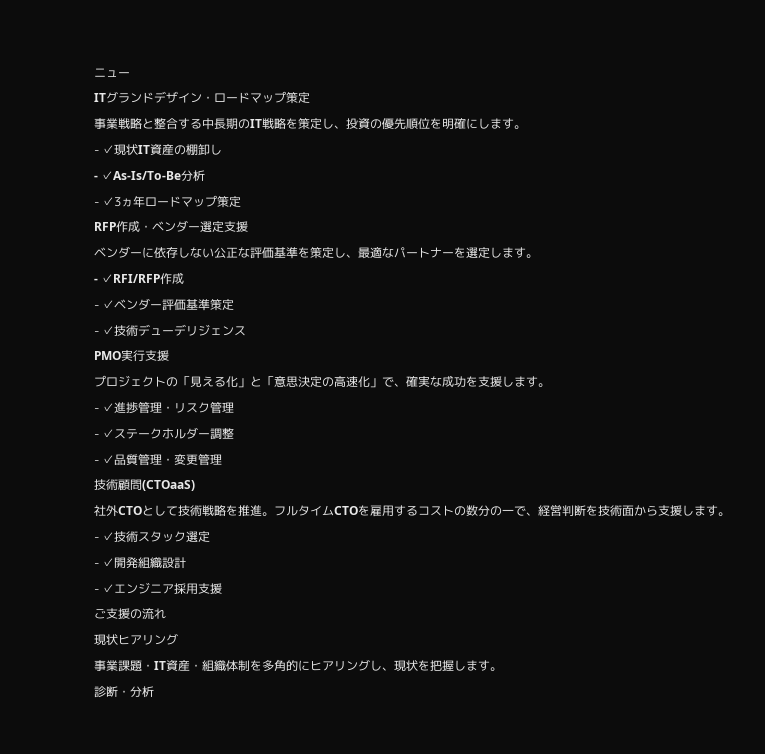ニュー
ITグランドデザイン・ロードマップ策定
事業戦略と整合する中長期のIT戦略を策定し、投資の優先順位を明確にします。
- ✓現状IT資産の棚卸し
- ✓As-Is/To-Be分析
- ✓3ヵ年ロードマップ策定
RFP作成・ベンダー選定支援
ベンダーに依存しない公正な評価基準を策定し、最適なパートナーを選定します。
- ✓RFI/RFP作成
- ✓ベンダー評価基準策定
- ✓技術デューデリジェンス
PMO実行支援
プロジェクトの「見える化」と「意思決定の高速化」で、確実な成功を支援します。
- ✓進捗管理・リスク管理
- ✓ステークホルダー調整
- ✓品質管理・変更管理
技術顧問(CTOaaS)
社外CTOとして技術戦略を推進。フルタイムCTOを雇用するコストの数分の一で、経営判断を技術面から支援します。
- ✓技術スタック選定
- ✓開発組織設計
- ✓エンジニア採用支援
ご支援の流れ
現状ヒアリング
事業課題・IT資産・組織体制を多角的にヒアリングし、現状を把握します。
診断・分析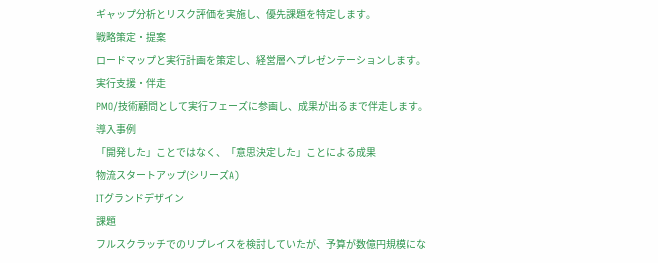ギャップ分析とリスク評価を実施し、優先課題を特定します。
戦略策定・提案
ロードマップと実行計画を策定し、経営層へプレゼンテーションします。
実行支援・伴走
PMO/技術顧問として実行フェーズに参画し、成果が出るまで伴走します。
導入事例
「開発した」ことではなく、「意思決定した」ことによる成果
物流スタートアップ(シリーズA)
ITグランドデザイン
課題
フルスクラッチでのリプレイスを検討していたが、予算が数億円規模にな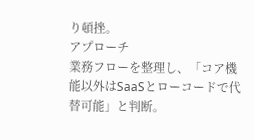り頓挫。
アプローチ
業務フローを整理し、「コア機能以外はSaaSとローコードで代替可能」と判断。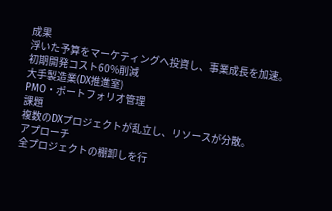成果
浮いた予算をマーケティングへ投資し、事業成長を加速。
初期開発コスト60%削減
大手製造業(DX推進室)
PMO・ポートフォリオ管理
課題
複数のDXプロジェクトが乱立し、リソースが分散。
アプローチ
全プロジェクトの棚卸しを行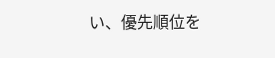い、優先順位を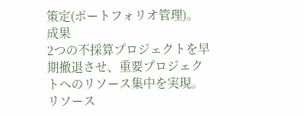策定(ポートフォリオ管理)。
成果
2つの不採算プロジェクトを早期撤退させ、重要プロジェクトへのリソース集中を実現。
リソース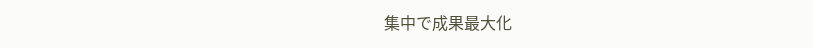集中で成果最大化